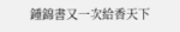鍾錦書又一次給香天下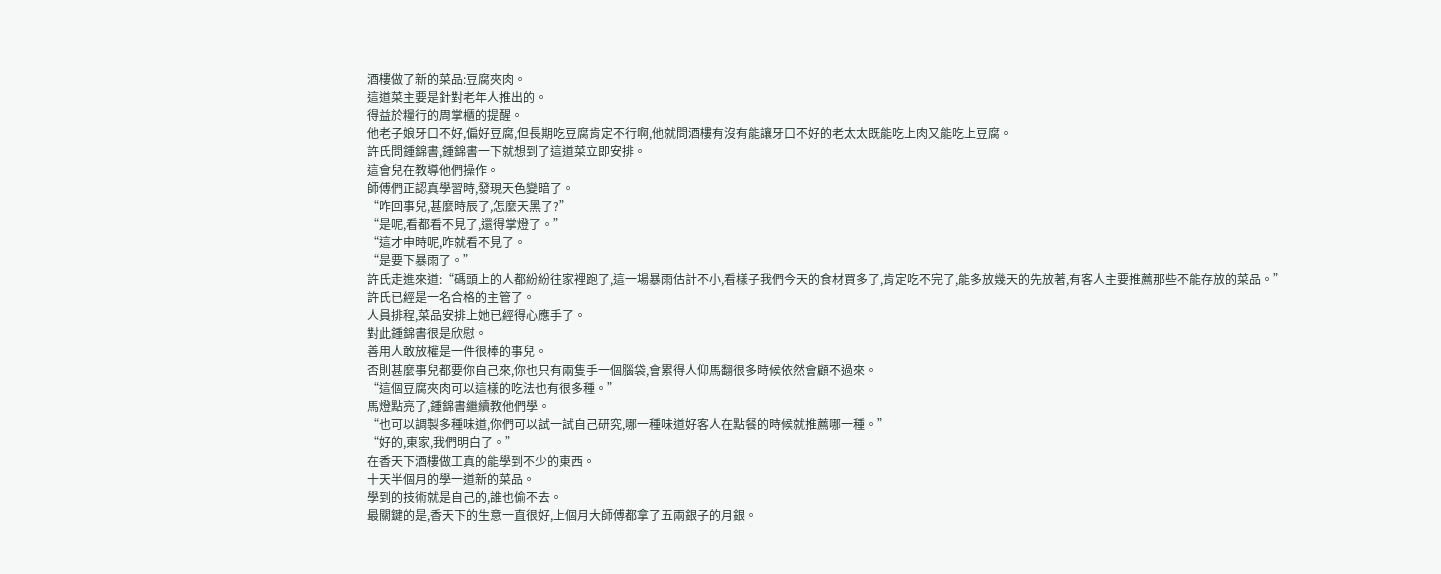酒樓做了新的菜品:豆腐夾肉。
這道菜主要是針對老年人推出的。
得益於糧行的周掌櫃的提醒。
他老子娘牙口不好,偏好豆腐,但長期吃豆腐肯定不行啊,他就問酒樓有沒有能讓牙口不好的老太太既能吃上肉又能吃上豆腐。
許氏問鍾錦書,鍾錦書一下就想到了這道菜立即安排。
這會兒在教導他們操作。
師傅們正認真學習時,發現天色變暗了。
“咋回事兒,甚麼時辰了,怎麼天黑了?”
“是呢,看都看不見了,還得掌燈了。”
“這才申時呢,咋就看不見了。
“是要下暴雨了。”
許氏走進來道:“碼頭上的人都紛紛往家裡跑了,這一場暴雨估計不小,看樣子我們今天的食材買多了,肯定吃不完了,能多放幾天的先放著,有客人主要推薦那些不能存放的菜品。”
許氏已經是一名合格的主管了。
人員排程,菜品安排上她已經得心應手了。
對此鍾錦書很是欣慰。
善用人敢放權是一件很棒的事兒。
否則甚麼事兒都要你自己來,你也只有兩隻手一個腦袋,會累得人仰馬翻很多時候依然會顧不過來。
“這個豆腐夾肉可以這樣的吃法也有很多種。”
馬燈點亮了,鍾錦書繼續教他們學。
“也可以調製多種味道,你們可以試一試自己研究,哪一種味道好客人在點餐的時候就推薦哪一種。”
“好的,東家,我們明白了。”
在香天下酒樓做工真的能學到不少的東西。
十天半個月的學一道新的菜品。
學到的技術就是自己的,誰也偷不去。
最關鍵的是,香天下的生意一直很好,上個月大師傅都拿了五兩銀子的月銀。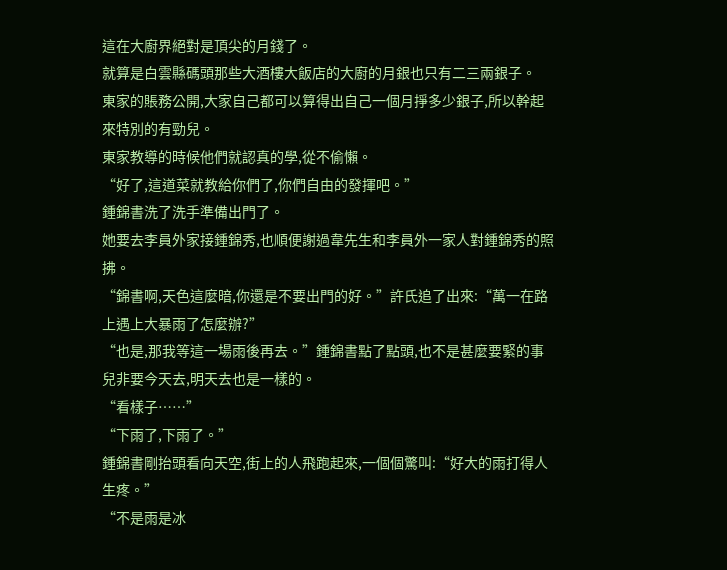這在大廚界絕對是頂尖的月錢了。
就算是白雲縣碼頭那些大酒樓大飯店的大廚的月銀也只有二三兩銀子。
東家的賬務公開,大家自己都可以算得出自己一個月掙多少銀子,所以幹起來特別的有勁兒。
東家教導的時候他們就認真的學,從不偷懶。
“好了,這道菜就教給你們了,你們自由的發揮吧。”
鍾錦書洗了洗手準備出門了。
她要去李員外家接鍾錦秀,也順便謝過韋先生和李員外一家人對鍾錦秀的照拂。
“錦書啊,天色這麼暗,你還是不要出門的好。”許氏追了出來:“萬一在路上遇上大暴雨了怎麼辦?”
“也是,那我等這一場雨後再去。”鍾錦書點了點頭,也不是甚麼要緊的事兒非要今天去,明天去也是一樣的。
“看樣子……”
“下雨了,下雨了。”
鍾錦書剛抬頭看向天空,街上的人飛跑起來,一個個驚叫:“好大的雨打得人生疼。”
“不是雨是冰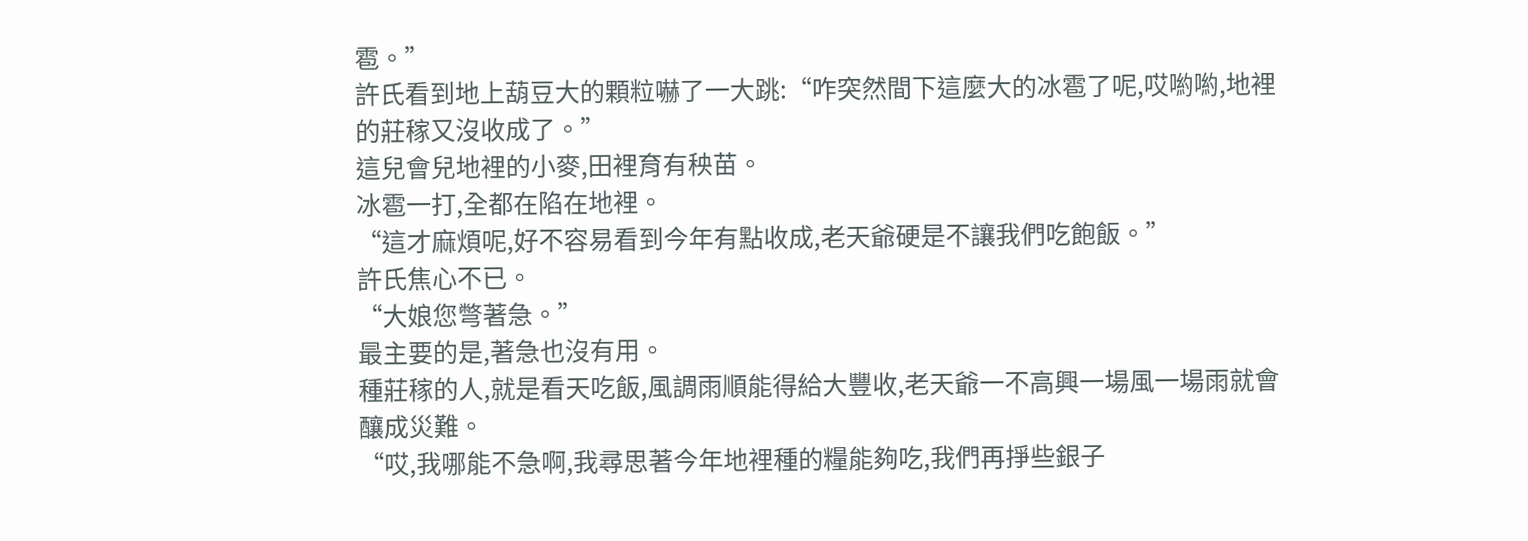雹。”
許氏看到地上葫豆大的顆粒嚇了一大跳:“咋突然間下這麼大的冰雹了呢,哎喲喲,地裡的莊稼又沒收成了。”
這兒會兒地裡的小麥,田裡育有秧苗。
冰雹一打,全都在陷在地裡。
“這才麻煩呢,好不容易看到今年有點收成,老天爺硬是不讓我們吃飽飯。”
許氏焦心不已。
“大娘您彆著急。”
最主要的是,著急也沒有用。
種莊稼的人,就是看天吃飯,風調雨順能得給大豐收,老天爺一不高興一場風一場雨就會釀成災難。
“哎,我哪能不急啊,我尋思著今年地裡種的糧能夠吃,我們再掙些銀子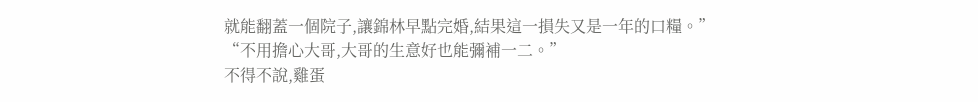就能翻蓋一個院子,讓錦林早點完婚,結果這一損失又是一年的口糧。”
“不用擔心大哥,大哥的生意好也能彌補一二。”
不得不說,雞蛋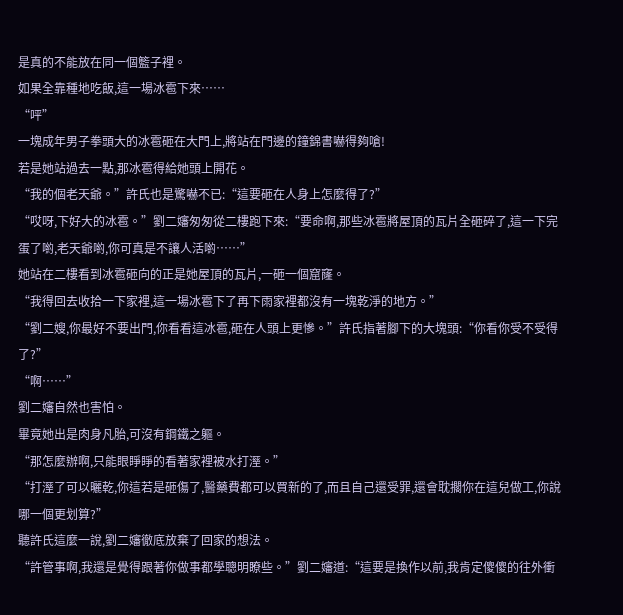是真的不能放在同一個籃子裡。
如果全靠種地吃飯,這一場冰雹下來……
“呯”
一塊成年男子拳頭大的冰雹砸在大門上,將站在門邊的鐘錦書嚇得夠嗆!
若是她站過去一點,那冰雹得給她頭上開花。
“我的個老天爺。”許氏也是驚嚇不已:“這要砸在人身上怎麼得了?”
“哎呀,下好大的冰雹。”劉二嬸匆匆從二樓跑下來:“要命啊,那些冰雹將屋頂的瓦片全砸碎了,這一下完蛋了喲,老天爺喲,你可真是不讓人活喲……”
她站在二樓看到冰雹砸向的正是她屋頂的瓦片,一砸一個窟窿。
“我得回去收拾一下家裡,這一場冰雹下了再下雨家裡都沒有一塊乾淨的地方。”
“劉二嫂,你最好不要出門,你看看這冰雹,砸在人頭上更慘。”許氏指著腳下的大塊頭:“你看你受不受得了?”
“啊……”
劉二嬸自然也害怕。
畢竟她出是肉身凡胎,可沒有鋼鐵之軀。
“那怎麼辦啊,只能眼睜睜的看著家裡被水打溼。”
“打溼了可以曬乾,你這若是砸傷了,醫藥費都可以買新的了,而且自己還受罪,還會耽擱你在這兒做工,你說哪一個更划算?”
聽許氏這麼一說,劉二嬸徹底放棄了回家的想法。
“許管事啊,我還是覺得跟著你做事都學聰明瞭些。”劉二嬸道:“這要是換作以前,我肯定傻傻的往外衝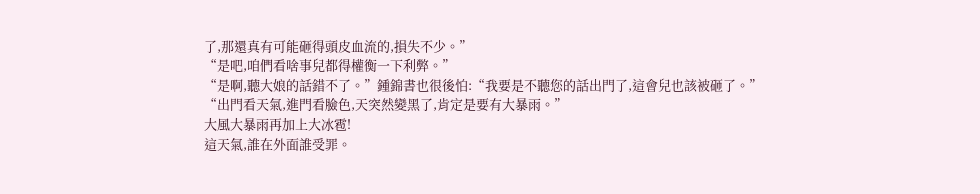了,那還真有可能砸得頭皮血流的,損失不少。”
“是吧,咱們看啥事兒都得權衡一下利弊。”
“是啊,聽大娘的話錯不了。”鍾錦書也很後怕:“我要是不聽您的話出門了,這會兒也該被砸了。”
“出門看天氣,進門看臉色,天突然變黑了,肯定是要有大暴雨。”
大風大暴雨再加上大冰雹!
這天氣,誰在外面誰受罪。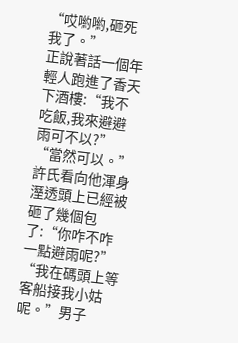“哎喲喲,砸死我了。”
正說著話一個年輕人跑進了香天下酒樓:“我不吃飯,我來避避雨可不以?”
“當然可以。”許氏看向他渾身溼透頭上已經被砸了幾個包了:“你咋不咋一點避雨呢?”
“我在碼頭上等客船接我小姑呢。”男子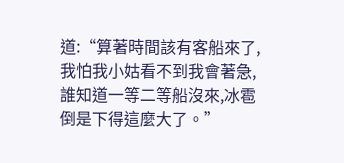道:“算著時間該有客船來了,我怕我小姑看不到我會著急,誰知道一等二等船沒來,冰雹倒是下得這麼大了。”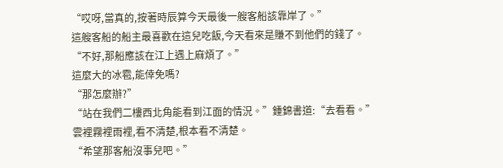“哎呀,當真的,按著時辰算今天最後一艘客船該靠岸了。”
這艘客船的船主最喜歡在這兒吃飯,今天看來是賺不到他們的錢了。
“不好,那船應該在江上遇上麻煩了。”
這麼大的冰雹,能倖免嗎?
“那怎麼辦?”
“站在我們二樓西北角能看到江面的情況。”鍾錦書道:“去看看。”
雲裡霧裡雨裡,看不清楚,根本看不清楚。
“希望那客船沒事兒吧。”